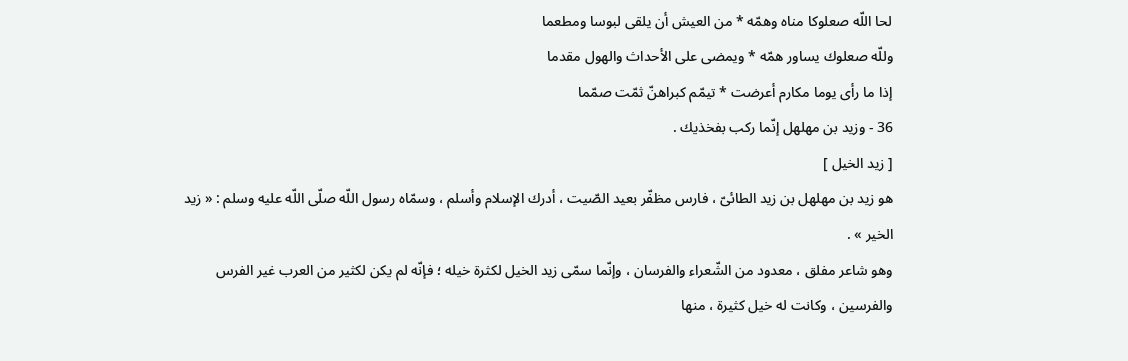لحا اللّه صعلوكا مناه وهمّه * من العيش أن يلقى لبوسا ومطعما
وللّه صعلوك يساور همّه * ويمضى على الأحداث والهول مقدما
إذا ما رأى يوما مكارم أعرضت * تيمّم كبراهنّ ثمّت صمّما
36 - وزيد بن مهلهل إنّما ركب بفخذيك .
[ زيد الخيل ]
هو زيد بن مهلهل بن زيد الطائىّ ، فارس مظفّر بعيد الصّيت ، أدرك الإسلام وأسلم ، وسمّاه رسول اللّه صلّى اللّه عليه وسلم : « زيد الخير » .
وهو شاعر مفلق ، معدود من الشّعراء والفرسان ، وإنّما سمّى زيد الخيل لكثرة خيله ؛ فإنّه لم يكن لكثير من العرب غير الفرس والفرسين ، وكانت له خيل كثيرة ، منها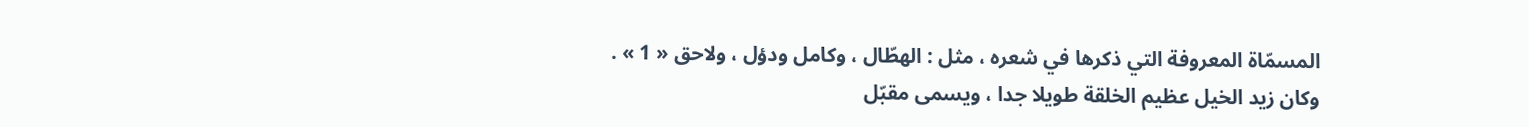المسمّاة المعروفة التي ذكرها في شعره ، مثل : الهطّال ، وكامل ودؤل ، ولاحق « 1 » .
وكان زيد الخيل عظيم الخلقة طويلا جدا ، ويسمى مقبّل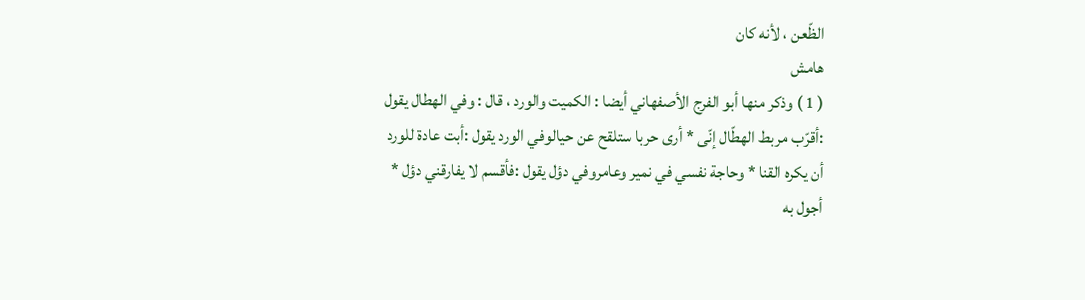الظّعن ، لأنه كان
هامش
( 1 ) وذكر منها أبو الفرج الأصفهاني أيضا : الكميت والورد ، قال : وفي الهطال يقول :أقرّب مربط الهطّال إنّى * أرى حربا ستلقح عن حيالوفي الورد يقول :أبت عادة للورد أن يكره القنا * وحاجة نفسي في نمير وعامروفي دؤل يقول :فأقسم لا يفارقني دؤل * أجول به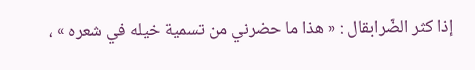إذا كثر الضّرابقال : « هذا ما حضرني من تسمية خيله في شعره » ،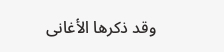وقد ذكرها الأغانى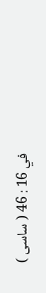في 16 : 46 ( ساسى )